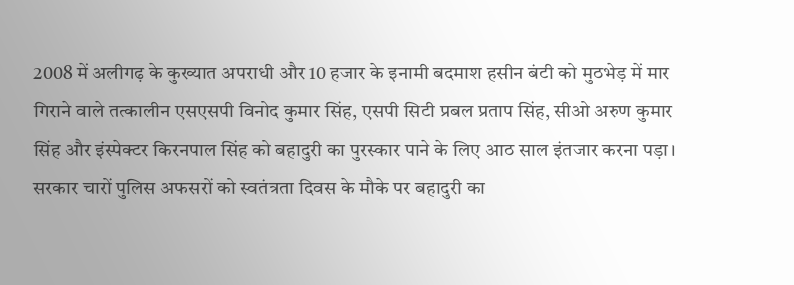2008 में अलीगढ़ के कुख्यात अपराधी और 10 हजार के इनामी बदमाश हसीन बंटी को मुठभेड़ में मार गिराने वाले तत्कालीन एसएसपी विनोद कुमार सिंह, एसपी सिटी प्रबल प्रताप सिंह, सीओ अरुण कुमार सिंह और इंस्पेक्टर किरनपाल सिंह को बहादुरी का पुरस्कार पाने के लिए आठ साल इंतजार करना पड़ा। सरकार चारों पुलिस अफसरों को स्वतंत्रता दिवस के मौके पर बहादुरी का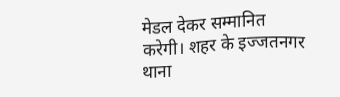मेडल देकर सम्मानित करेगी। शहर के इज्जतनगर थाना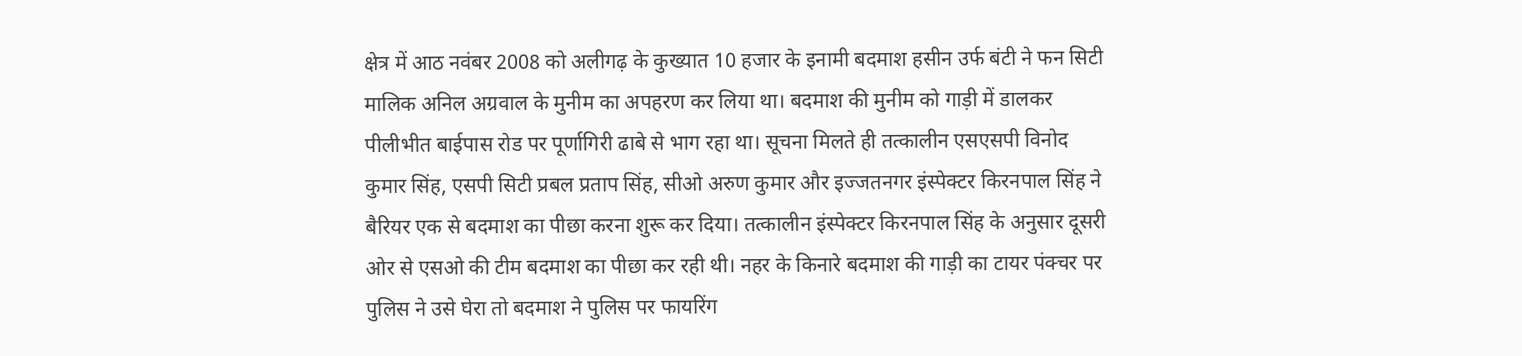क्षेत्र में आठ नवंबर 2008 को अलीगढ़ के कुख्यात 10 हजार के इनामी बदमाश हसीन उर्फ बंटी ने फन सिटी मालिक अनिल अग्रवाल के मुनीम का अपहरण कर लिया था। बदमाश की मुनीम को गाड़ी में डालकर पीलीभीत बाईपास रोड पर पूर्णागिरी ढाबे से भाग रहा था। सूचना मिलते ही तत्कालीन एसएसपी विनोद कुमार सिंह, एसपी सिटी प्रबल प्रताप सिंह, सीओ अरुण कुमार और इज्जतनगर इंस्पेक्टर किरनपाल सिंह ने बैरियर एक से बदमाश का पीछा करना शुरू कर दिया। तत्कालीन इंस्पेक्टर किरनपाल सिंह के अनुसार दूसरी ओर से एसओ की टीम बदमाश का पीछा कर रही थी। नहर के किनारे बदमाश की गाड़ी का टायर पंक्चर पर पुलिस ने उसे घेरा तो बदमाश ने पुलिस पर फायरिंग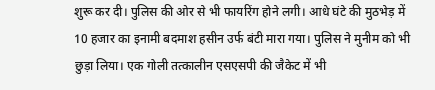शुरू कर दी। पुलिस की ओर से भी फायरिंग होने लगी। आधे घंटे की मुठभेड़ में 10 हजार का इनामी बदमाश हसीन उर्फ बंटी मारा गया। पुलिस ने मुनीम को भी छुड़ा लिया। एक गोली तत्कालीन एसएसपी की जैकेट में भी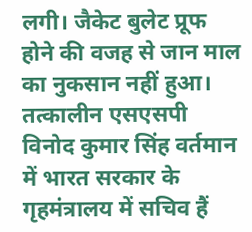लगी। जैकेट बुलेट प्रूफ होने की वजह से जान माल का नुकसान नहीं हुआ। तत्कालीन एसएसपी विनोद कुमार सिंह वर्तमान में भारत सरकार के गृहमंत्रालय में सचिव हैं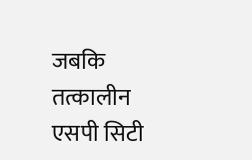जबकि तत्कालीन एसपी सिटी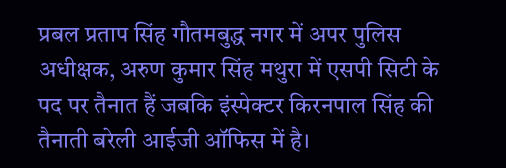प्रबल प्रताप सिंह गौतमबुद्ध नगर में अपर पुलिस अधीक्षक, अरुण कुमार सिंह मथुरा में एसपी सिटी के पद पर तैनात हैं जबकि इंस्पेक्टर किरनपाल सिंह की तैनाती बरेली आईजी ऑफिस में है।